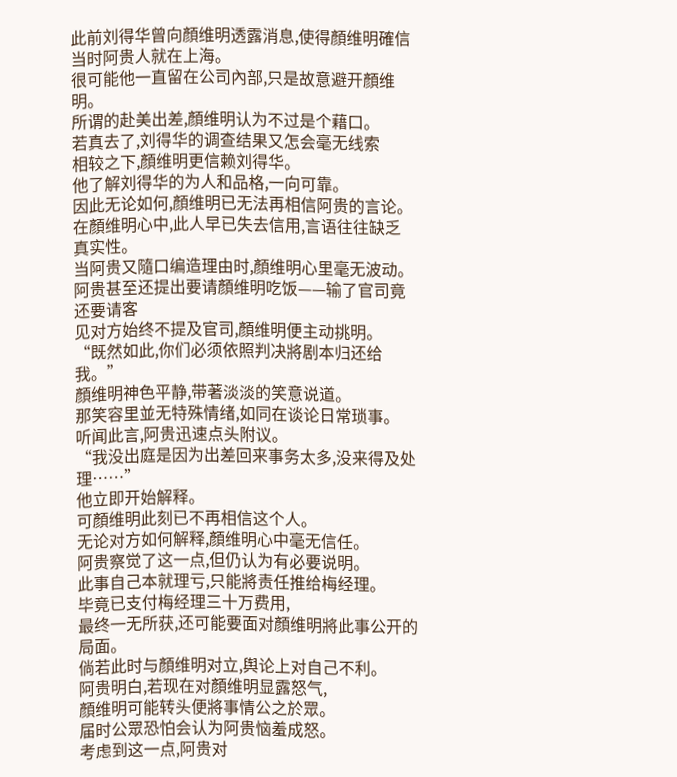此前刘得华曾向顏维明透露消息,使得顏维明確信当时阿贵人就在上海。
很可能他一直留在公司內部,只是故意避开顏维明。
所谓的赴美出差,顏维明认为不过是个藉口。
若真去了,刘得华的调查结果又怎会毫无线索
相较之下,顏维明更信赖刘得华。
他了解刘得华的为人和品格,一向可靠。
因此无论如何,顏维明已无法再相信阿贵的言论。
在顏维明心中,此人早已失去信用,言语往往缺乏真实性。
当阿贵又隨口编造理由时,顏维明心里毫无波动。
阿贵甚至还提出要请顏维明吃饭——输了官司竟还要请客
见对方始终不提及官司,顏维明便主动挑明。
“既然如此,你们必须依照判决將剧本归还给我。”
顏维明神色平静,带著淡淡的笑意说道。
那笑容里並无特殊情绪,如同在谈论日常琐事。
听闻此言,阿贵迅速点头附议。
“我没出庭是因为出差回来事务太多,没来得及处理……”
他立即开始解释。
可顏维明此刻已不再相信这个人。
无论对方如何解释,顏维明心中毫无信任。
阿贵察觉了这一点,但仍认为有必要说明。
此事自己本就理亏,只能將责任推给梅经理。
毕竟已支付梅经理三十万费用,
最终一无所获,还可能要面对顏维明將此事公开的局面。
倘若此时与顏维明对立,舆论上对自己不利。
阿贵明白,若现在对顏维明显露怒气,
顏维明可能转头便將事情公之於眾。
届时公眾恐怕会认为阿贵恼羞成怒。
考虑到这一点,阿贵对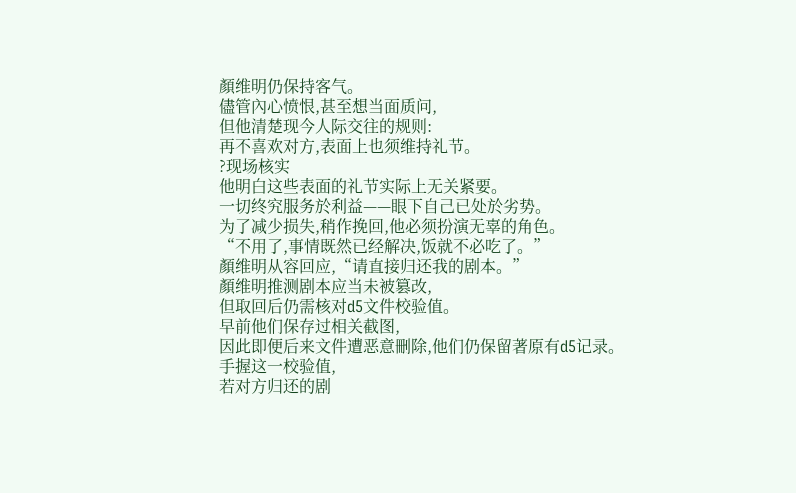顏维明仍保持客气。
儘管內心愤恨,甚至想当面质问,
但他清楚现今人际交往的规则:
再不喜欢对方,表面上也须维持礼节。
?现场核实
他明白这些表面的礼节实际上无关紧要。
一切终究服务於利益——眼下自己已处於劣势。
为了减少损失,稍作挽回,他必须扮演无辜的角色。
“不用了,事情既然已经解决,饭就不必吃了。”
顏维明从容回应,“请直接归还我的剧本。”
顏维明推测剧本应当未被篡改,
但取回后仍需核对d5文件校验值。
早前他们保存过相关截图,
因此即便后来文件遭恶意刪除,他们仍保留著原有d5记录。
手握这一校验值,
若对方归还的剧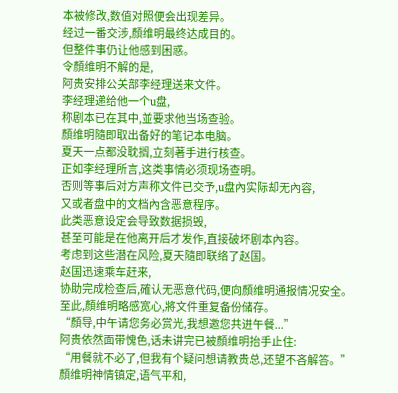本被修改,数值对照便会出现差异。
经过一番交涉,顏维明最终达成目的。
但整件事仍让他感到困惑。
令顏维明不解的是,
阿贵安排公关部李经理送来文件。
李经理递给他一个u盘,
称剧本已在其中,並要求他当场查验。
顏维明隨即取出备好的笔记本电脑。
夏天一点都没耽搁,立刻著手进行核查。
正如李经理所言,这类事情必须现场查明。
否则等事后对方声称文件已交予,u盘內实际却无內容,
又或者盘中的文档內含恶意程序。
此类恶意设定会导致数据损毁,
甚至可能是在他离开后才发作,直接破坏剧本內容。
考虑到这些潜在风险,夏天隨即联络了赵国。
赵国迅速乘车赶来,
协助完成检查后,確认无恶意代码,便向顏维明通报情况安全。
至此,顏维明略感宽心,將文件重复备份储存。
“顏导,中午请您务必赏光,我想邀您共进午餐...”
阿贵依然面带愧色,话未讲完已被顏维明抬手止住:
“用餐就不必了,但我有个疑问想请教贵总,还望不吝解答。”
顏维明神情镇定,语气平和,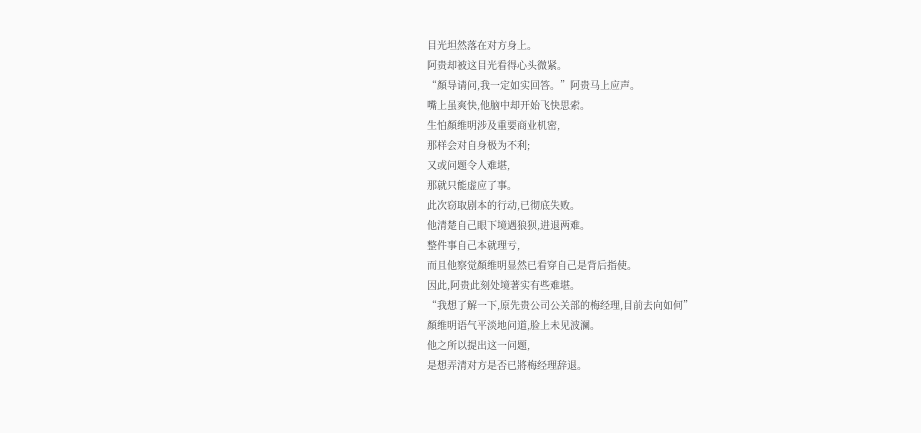目光坦然落在对方身上。
阿贵却被这目光看得心头微紧。
“顏导请问,我一定如实回答。”阿贵马上应声。
嘴上虽爽快,他脑中却开始飞快思索。
生怕顏维明涉及重要商业机密,
那样会对自身极为不利;
又或问题令人难堪,
那就只能虚应了事。
此次窃取剧本的行动,已彻底失败。
他清楚自己眼下境遇狼狈,进退两难。
整件事自己本就理亏,
而且他察觉顏维明显然已看穿自己是背后指使。
因此,阿贵此刻处境著实有些难堪。
“我想了解一下,原先贵公司公关部的梅经理,目前去向如何”
顏维明语气平淡地问道,脸上未见波澜。
他之所以提出这一问题,
是想弄清对方是否已將梅经理辞退。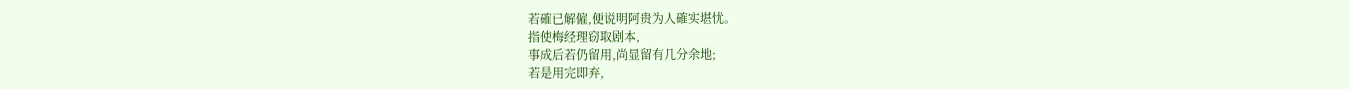若確已解僱,便说明阿贵为人確实堪忧。
指使梅经理窃取剧本,
事成后若仍留用,尚显留有几分余地;
若是用完即弃,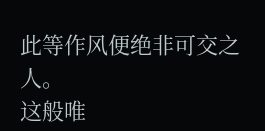此等作风便绝非可交之人。
这般唯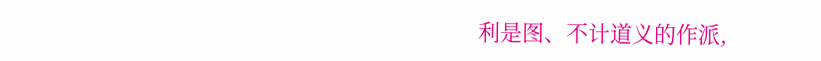利是图、不计道义的作派,